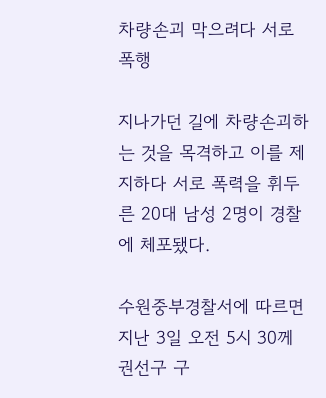차량손괴 막으려다 서로 폭행

지나가던 길에 차량손괴하는 것을 목격하고 이를 제지하다 서로 폭력을 휘두른 20대 남성 2명이 경찰에 체포됐다.

수원중부경찰서에 따르면 지난 3일 오전 5시 30께 권선구 구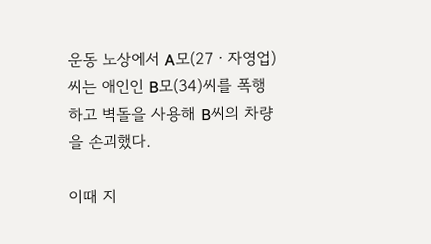운동 노상에서 A모(27ㆍ자영업)씨는 애인인 B모(34)씨를 폭행하고 벽돌을 사용해 B씨의 차량을 손괴했다.

이때 지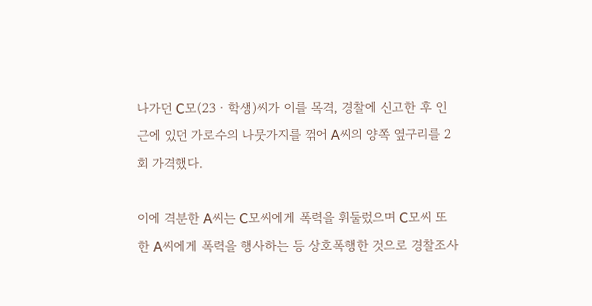나가던 C모(23ㆍ학생)씨가 이를 목격, 경찰에 신고한 후 인근에 있던 가로수의 나뭇가지를 꺾어 A씨의 양쪽 옆구리를 2회 가격했다.

이에 격분한 A씨는 C모씨에게 폭력을 휘둘렀으며 C모씨 또한 A씨에게 폭력을 행사하는 등 상호폭행한 것으로 경찰조사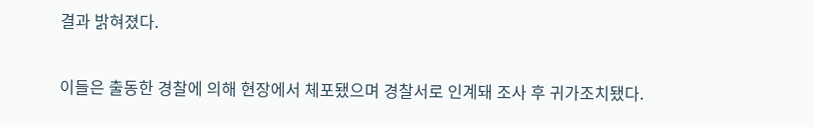결과 밝혀졌다.

이들은 출동한 경찰에 의해 현장에서 체포됐으며 경찰서로 인계돼 조사 후 귀가조치됐다.